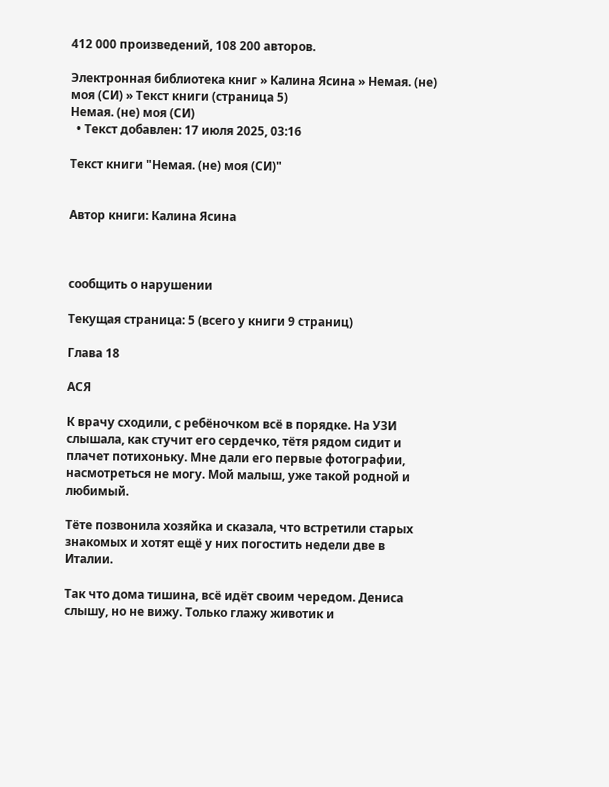412 000 произведений, 108 200 авторов.

Электронная библиотека книг » Калина Ясина » Немая. (не) моя (СИ) » Текст книги (страница 5)
Немая. (не) моя (СИ)
  • Текст добавлен: 17 июля 2025, 03:16

Текст книги "Немая. (не) моя (СИ)"


Автор книги: Калина Ясина



сообщить о нарушении

Текущая страница: 5 (всего у книги 9 страниц)

Глава 18

АСЯ

К врачу сходили, с ребёночком всё в порядке. На УЗИ слышала, как стучит его сердечко, тётя рядом сидит и плачет потихоньку. Мне дали его первые фотографии, насмотреться не могу. Мой малыш, уже такой родной и любимый.

Тёте позвонила хозяйка и сказала, что встретили старых знакомых и хотят ещё у них погостить недели две в Италии.

Так что дома тишина, всё идёт своим чередом. Дениса слышу, но не вижу. Только глажу животик и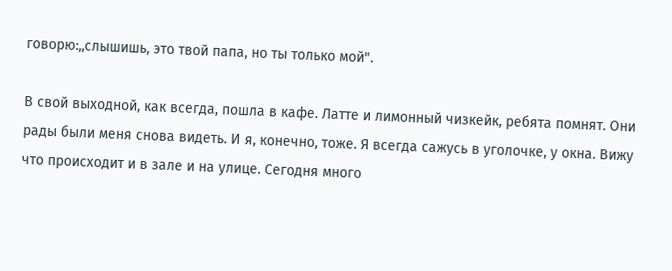говорю:,,слышишь, это твой папа, но ты только мой".

В свой выходной, как всегда, пошла в кафе. Латте и лимонный чизкейк, ребята помнят. Они рады были меня снова видеть. И я, конечно, тоже. Я всегда сажусь в уголочке, у окна. Вижу что происходит и в зале и на улице. Сегодня много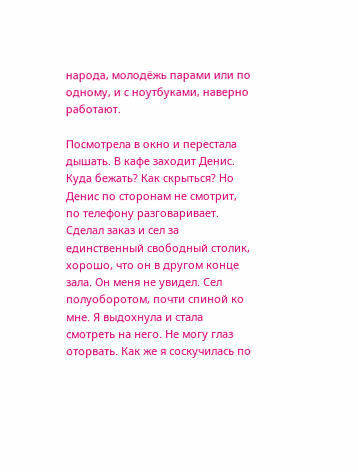народа, молодёжь парами или по одному, и с ноутбуками, наверно работают.

Посмотрела в окно и перестала дышать. В кафе заходит Денис. Куда бежать? Как скрыться? Но Денис по сторонам не смотрит, по телефону разговаривает. Сделал заказ и сел за единственный свободный столик, хорошо, что он в другом конце зала. Он меня не увидел. Сел полуоборотом, почти спиной ко мне. Я выдохнула и стала смотреть на него. Не могу глаз оторвать. Как же я соскучилась по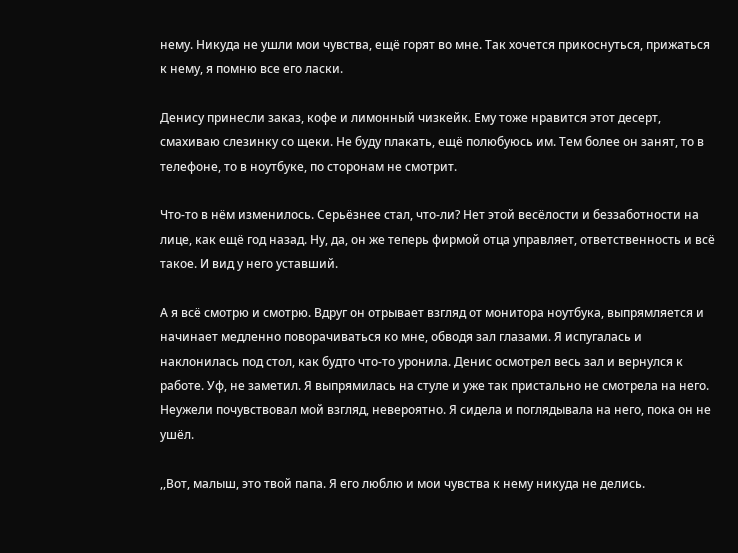нему. Никуда не ушли мои чувства, ещё горят во мне. Так хочется прикоснуться, прижаться к нему, я помню все его ласки.

Денису принесли заказ, кофе и лимонный чизкейк. Ему тоже нравится этот десерт, смахиваю слезинку со щеки. Не буду плакать, ещё полюбуюсь им. Тем более он занят, то в телефоне, то в ноутбуке, по сторонам не смотрит.

Что-то в нём изменилось. Серьёзнее стал, что-ли? Нет этой весёлости и беззаботности на лице, как ещё год назад. Ну, да, он же теперь фирмой отца управляет, ответственность и всё такое. И вид у него уставший.

А я всё смотрю и смотрю. Вдруг он отрывает взгляд от монитора ноутбука, выпрямляется и начинает медленно поворачиваться ко мне, обводя зал глазами. Я испугалась и наклонилась под стол, как будто что-то уронила. Денис осмотрел весь зал и вернулся к работе. Уф, не заметил. Я выпрямилась на стуле и уже так пристально не смотрела на него. Неужели почувствовал мой взгляд, невероятно. Я сидела и поглядывала на него, пока он не ушёл.

,,Вот, малыш, это твой папа. Я его люблю и мои чувства к нему никуда не делись.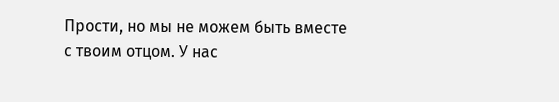Прости, но мы не можем быть вместе с твоим отцом. У нас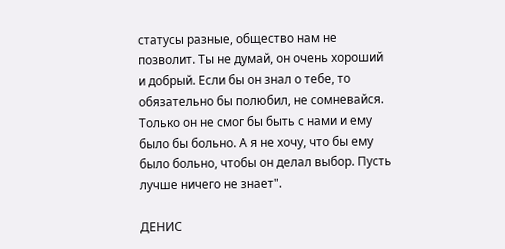статусы разные, общество нам не позволит. Ты не думай, он очень хороший и добрый. Если бы он знал о тебе, то обязательно бы полюбил, не сомневайся. Только он не смог бы быть с нами и ему было бы больно. А я не хочу, что бы ему было больно, чтобы он делал выбор. Пусть лучше ничего не знает".

ДЕНИС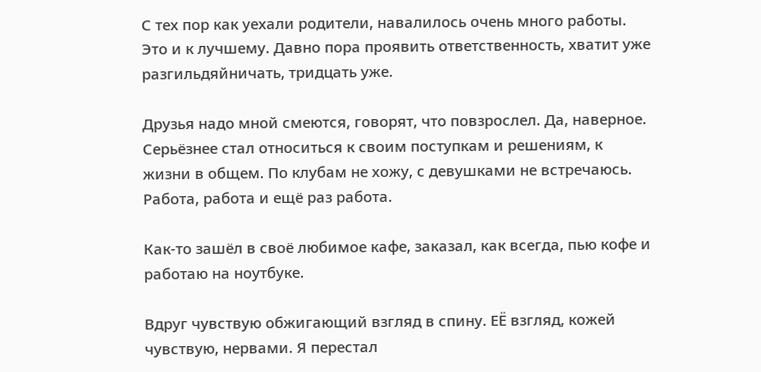С тех пор как уехали родители, навалилось очень много работы. Это и к лучшему. Давно пора проявить ответственность, хватит уже разгильдяйничать, тридцать уже.

Друзья надо мной смеются, говорят, что повзрослел. Да, наверное. Серьёзнее стал относиться к своим поступкам и решениям, к жизни в общем. По клубам не хожу, с девушками не встречаюсь. Работа, работа и ещё раз работа.

Как-то зашёл в своё любимое кафе, заказал, как всегда, пью кофе и работаю на ноутбуке.

Вдруг чувствую обжигающий взгляд в спину. ЕЁ взгляд, кожей чувствую, нервами. Я перестал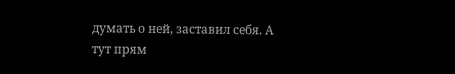думать о ней, заставил себя. А тут прям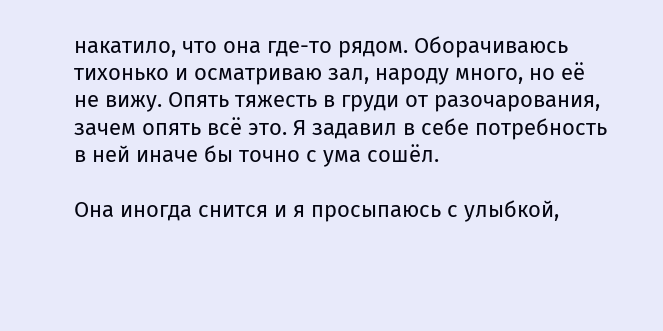накатило, что она где-то рядом. Оборачиваюсь тихонько и осматриваю зал, народу много, но её не вижу. Опять тяжесть в груди от разочарования, зачем опять всё это. Я задавил в себе потребность в ней иначе бы точно с ума сошёл.

Она иногда снится и я просыпаюсь с улыбкой,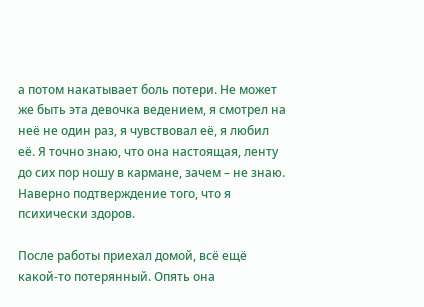а потом накатывает боль потери. Не может же быть эта девочка ведением, я смотрел на неё не один раз, я чувствовал её, я любил её. Я точно знаю, что она настоящая, ленту до сих пор ношу в кармане, зачем – не знаю. Наверно подтверждение того, что я психически здоров.

После работы приехал домой, всё ещё какой-то потерянный. Опять она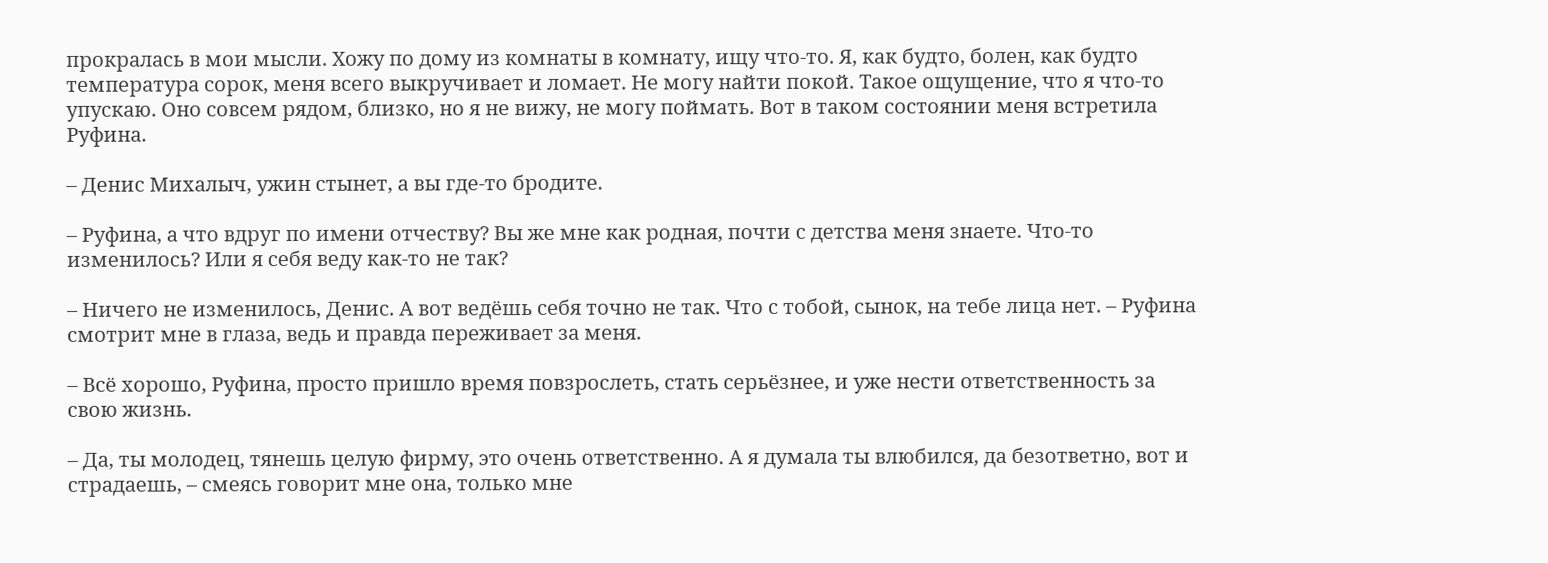прокралась в мои мысли. Хожу по дому из комнаты в комнату, ищу что-то. Я, как будто, болен, как будто температура сорок, меня всего выкручивает и ломает. Не могу найти покой. Такое ощущение, что я что-то упускаю. Оно совсем рядом, близко, но я не вижу, не могу поймать. Вот в таком состоянии меня встретила Руфина.

– Денис Михалыч, ужин стынет, а вы где-то бродите.

– Руфина, а что вдруг по имени отчеству? Вы же мне как родная, почти с детства меня знаете. Что-то изменилось? Или я себя веду как-то не так?

– Ничего не изменилось, Денис. А вот ведёшь себя точно не так. Что с тобой, сынок, на тебе лица нет. – Руфина смотрит мне в глаза, ведь и правда переживает за меня.

– Всё хорошо, Руфина, просто пришло время повзрослеть, стать серьёзнее, и уже нести ответственность за свою жизнь.

– Да, ты молодец, тянешь целую фирму, это очень ответственно. А я думала ты влюбился, да безответно, вот и страдаешь, – смеясь говорит мне она, только мне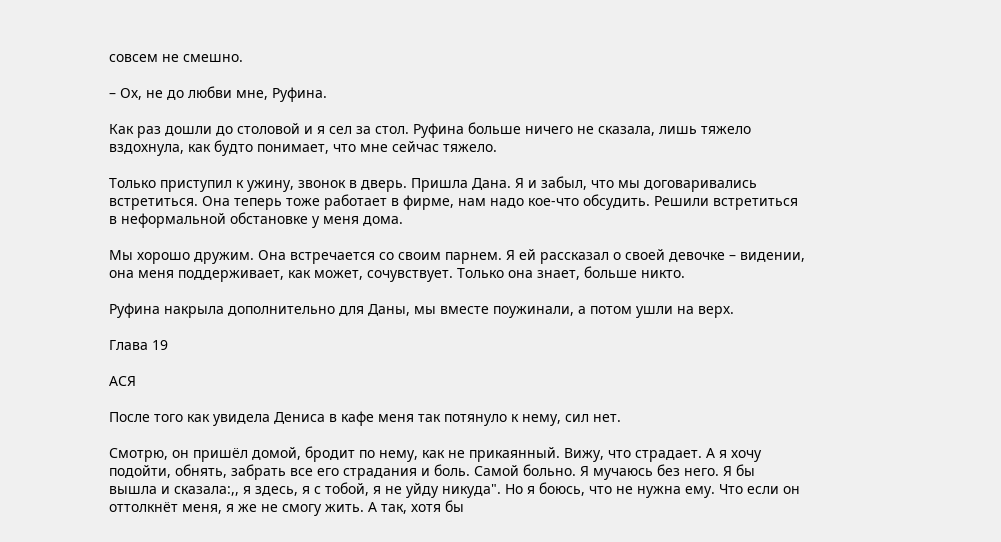совсем не смешно.

– Ох, не до любви мне, Руфина.

Как раз дошли до столовой и я сел за стол. Руфина больше ничего не сказала, лишь тяжело вздохнула, как будто понимает, что мне сейчас тяжело.

Только приступил к ужину, звонок в дверь. Пришла Дана. Я и забыл, что мы договаривались встретиться. Она теперь тоже работает в фирме, нам надо кое-что обсудить. Решили встретиться в неформальной обстановке у меня дома.

Мы хорошо дружим. Она встречается со своим парнем. Я ей рассказал о своей девочке – видении, она меня поддерживает, как может, сочувствует. Только она знает, больше никто.

Руфина накрыла дополнительно для Даны, мы вместе поужинали, а потом ушли на верх.

Глава 19

АСЯ

После того как увидела Дениса в кафе меня так потянуло к нему, сил нет.

Смотрю, он пришёл домой, бродит по нему, как не прикаянный. Вижу, что страдает. А я хочу подойти, обнять, забрать все его страдания и боль. Самой больно. Я мучаюсь без него. Я бы вышла и сказала:,, я здесь, я с тобой, я не уйду никуда". Но я боюсь, что не нужна ему. Что если он оттолкнёт меня, я же не смогу жить. А так, хотя бы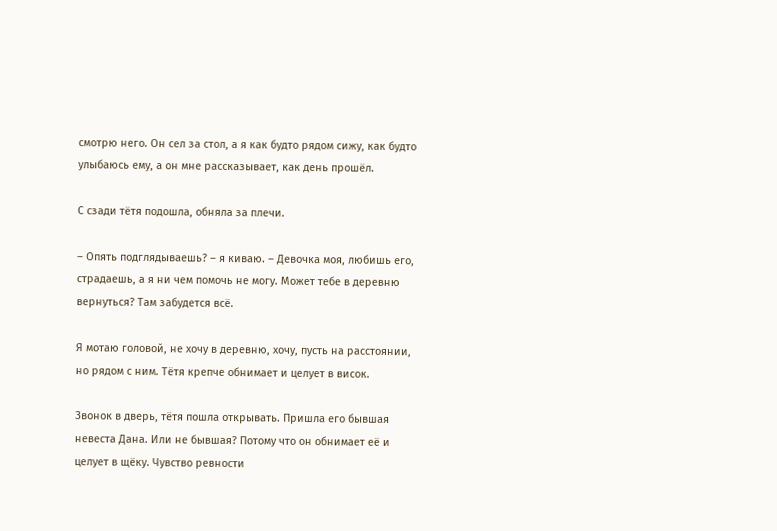смотрю него. Он сел за стол, а я как будто рядом сижу, как будто улыбаюсь ему, а он мне рассказывает, как день прошёл.

С сзади тётя подошла, обняла за плечи.

– Опять подглядываешь? – я киваю. – Девочка моя, любишь его, страдаешь, а я ни чем помочь не могу. Может тебе в деревню вернуться? Там забудется всё.

Я мотаю головой, не хочу в деревню, хочу, пусть на расстоянии, но рядом с ним. Тётя крепче обнимает и целует в висок.

Звонок в дверь, тётя пошла открывать. Пришла его бывшая невеста Дана. Или не бывшая? Потому что он обнимает её и целует в щёку. Чувство ревности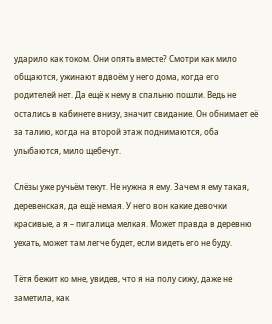ударило как током. Они опять вместе? Смотри как мило общаются, ужинают вдвоём у него дома, когда его родителей нет. Да ещё к нему в спальню пошли. Ведь не остались в кабинете внизу, значит свидание. Он обнимает её за талию, когда на второй этаж поднимаются, оба улыбаются, мило щебечут.

Слёзы уже ручьём текут. Не нужна я ему. Зачем я ему такая, деревенская, да ещё немая. У него вон какие девочки красивые, а я – пигалица мелкая. Может правда в деревню уехать, может там легче будет, если видеть его не буду.

Тётя бежит ко мне, увидев, что я на полу сижу, даже не заметила, как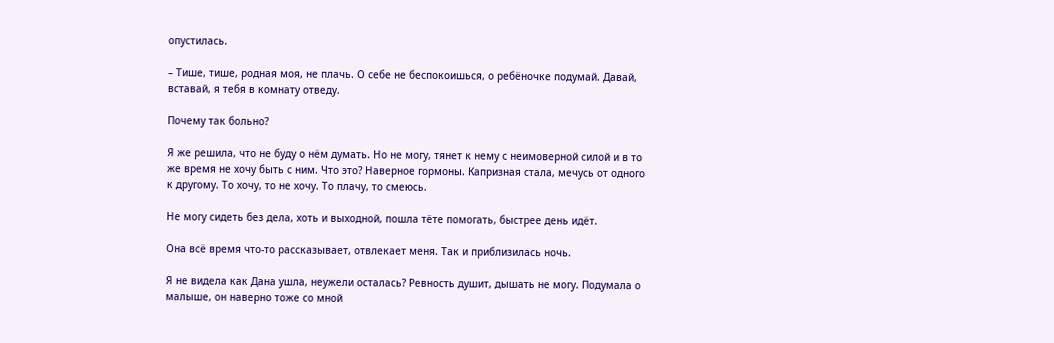опустилась.

– Тише, тише, родная моя, не плачь. О себе не беспокоишься, о ребёночке подумай. Давай, вставай, я тебя в комнату отведу.

Почему так больно?

Я же решила, что не буду о нём думать. Но не могу, тянет к нему с неимоверной силой и в то же время не хочу быть с ним. Что это? Наверное гормоны. Капризная стала, мечусь от одного к другому. То хочу, то не хочу. То плачу, то смеюсь.

Не могу сидеть без дела, хоть и выходной, пошла тёте помогать, быстрее день идёт.

Она всё время что-то рассказывает, отвлекает меня. Так и приблизилась ночь.

Я не видела как Дана ушла, неужели осталась? Ревность душит, дышать не могу. Подумала о малыше, он наверно тоже со мной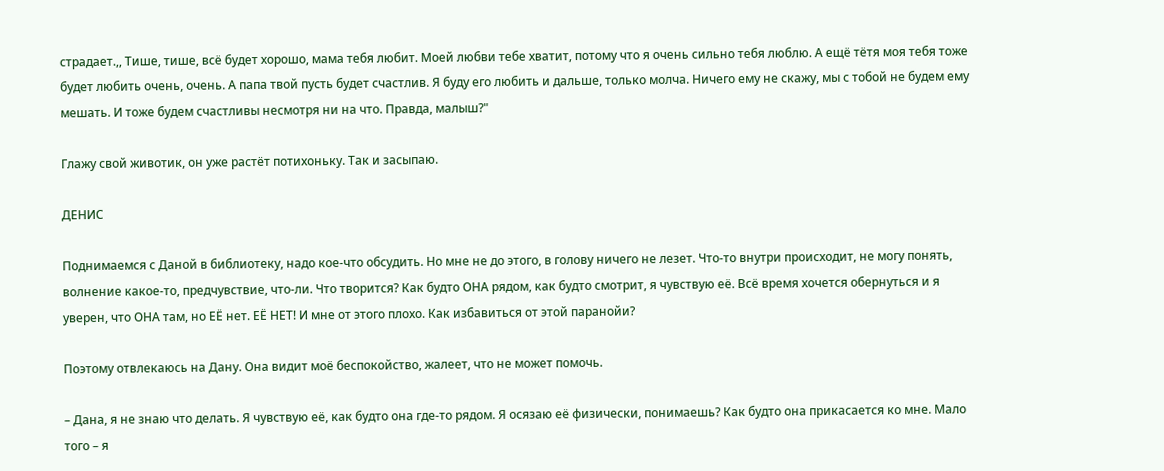страдает.,, Тише, тише, всё будет хорошо, мама тебя любит. Моей любви тебе хватит, потому что я очень сильно тебя люблю. А ещё тётя моя тебя тоже будет любить очень, очень. А папа твой пусть будет счастлив. Я буду его любить и дальше, только молча. Ничего ему не скажу, мы с тобой не будем ему мешать. И тоже будем счастливы несмотря ни на что. Правда, малыш?"

Глажу свой животик, он уже растёт потихоньку. Так и засыпаю.

ДЕНИС

Поднимаемся с Даной в библиотеку, надо кое-что обсудить. Но мне не до этого, в голову ничего не лезет. Что-то внутри происходит, не могу понять, волнение какое-то, предчувствие, что-ли. Что творится? Как будто ОНА рядом, как будто смотрит, я чувствую её. Всё время хочется обернуться и я уверен, что ОНА там, но ЕЁ нет. ЕЁ НЕТ! И мне от этого плохо. Как избавиться от этой паранойи?

Поэтому отвлекаюсь на Дану. Она видит моё беспокойство, жалеет, что не может помочь.

– Дана, я не знаю что делать. Я чувствую её, как будто она где-то рядом. Я осязаю её физически, понимаешь? Как будто она прикасается ко мне. Мало того – я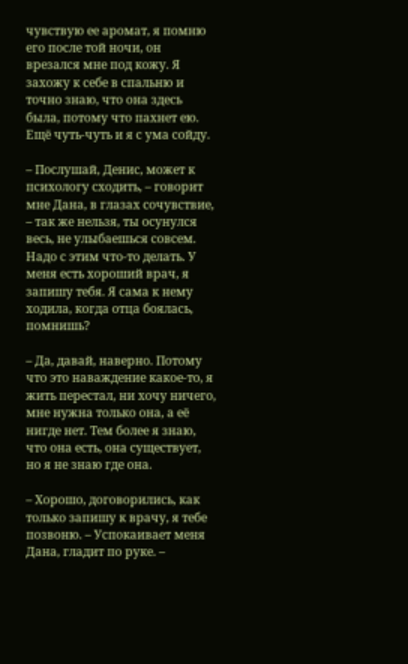чувствую ее аромат, я помню его после той ночи, он врезался мне под кожу. Я захожу к себе в спальню и точно знаю, что она здесь была, потому что пахнет ею. Ещё чуть-чуть и я с ума сойду.

– Послушай, Денис, может к психологу сходить, – говорит мне Дана, в глазах сочувствие, – так же нельзя, ты осунулся весь, не улыбаешься совсем. Надо с этим что-то делать. У меня есть хороший врач, я запишу тебя. Я сама к нему ходила, когда отца боялась, помнишь?

– Да, давай, наверно. Потому что это наваждение какое-то, я жить перестал, ни хочу ничего, мне нужна только она, а её нигде нет. Тем более я знаю, что она есть, она существует, но я не знаю где она.

– Хорошо, договорились, как только запишу к врачу, я тебе позвоню. – Успокаивает меня Дана, гладит по руке. –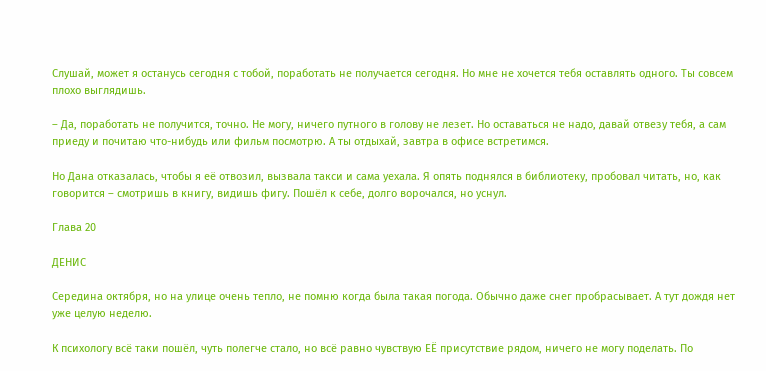Слушай, может я останусь сегодня с тобой, поработать не получается сегодня. Но мне не хочется тебя оставлять одного. Ты совсем плохо выглядишь.

– Да, поработать не получится, точно. Не могу, ничего путного в голову не лезет. Но оставаться не надо, давай отвезу тебя, а сам приеду и почитаю что-нибудь или фильм посмотрю. А ты отдыхай, завтра в офисе встретимся.

Но Дана отказалась, чтобы я её отвозил, вызвала такси и сама уехала. Я опять поднялся в библиотеку, пробовал читать, но, как говорится – смотришь в книгу, видишь фигу. Пошёл к себе, долго ворочался, но уснул.

Глава 20

ДЕНИС

Середина октября, но на улице очень тепло, не помню когда была такая погода. Обычно даже снег пробрасывает. А тут дождя нет уже целую неделю.

К психологу всё таки пошёл, чуть полегче стало, но всё равно чувствую ЕЁ присутствие рядом, ничего не могу поделать. По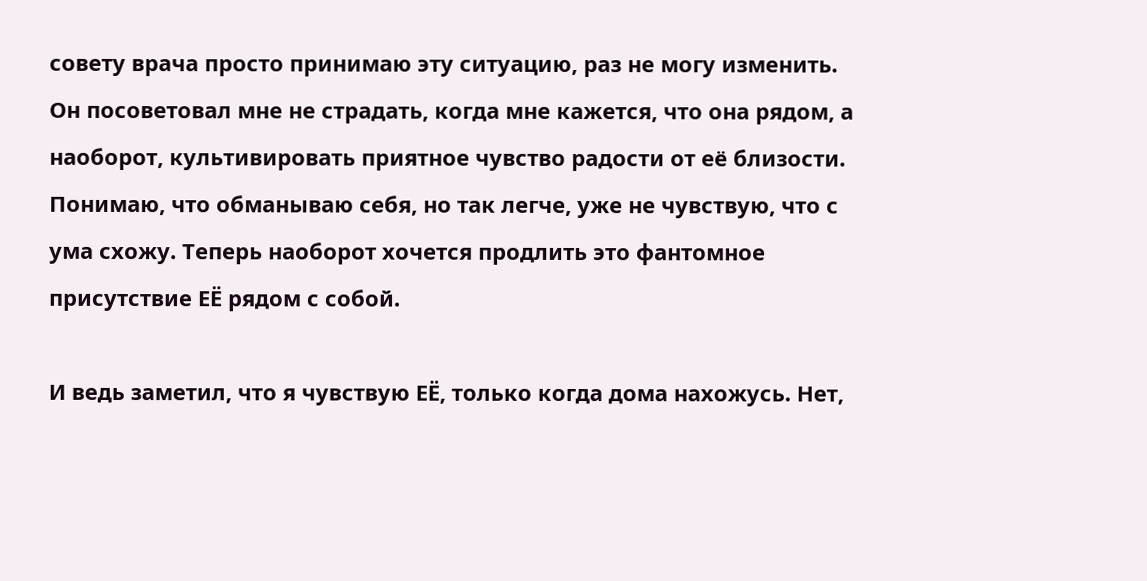совету врача просто принимаю эту ситуацию, раз не могу изменить. Он посоветовал мне не страдать, когда мне кажется, что она рядом, а наоборот, культивировать приятное чувство радости от её близости. Понимаю, что обманываю себя, но так легче, уже не чувствую, что с ума схожу. Теперь наоборот хочется продлить это фантомное присутствие ЕЁ рядом с собой.

И ведь заметил, что я чувствую ЕЁ, только когда дома нахожусь. Нет,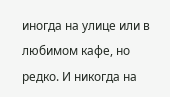иногда на улице или в любимом кафе, но редко. И никогда на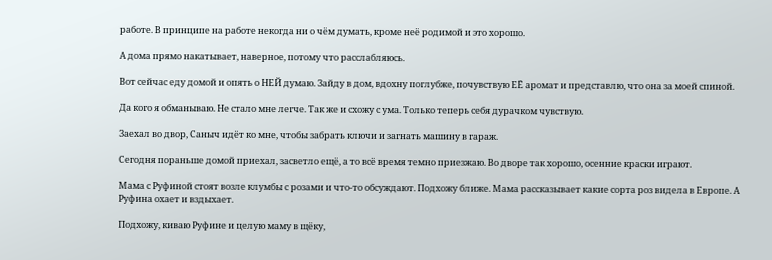работе. В принципе на работе некогда ни о чём думать, кроме неё родимой и это хорошо.

А дома прямо накатывает, наверное, потому что расслабляюсь.

Вот сейчас еду домой и опять о НЕЙ думаю. Зайду в дом, вдохну поглубже, почувствую ЕЁ аромат и представлю, что она за моей спиной.

Да кого я обманываю. Не стало мне легче. Так же и схожу с ума. Только теперь себя дурачком чувствую.

Заехал во двор, Саныч идёт ко мне, чтобы забрать ключи и загнать машину в гараж.

Сегодня пораньше домой приехал, засветло ещё, а то всё время темно приезжаю. Во дворе так хорошо, осенние краски играют.

Мама с Руфиной стоят возле клумбы с розами и что-то обсуждают. Подхожу ближе. Мама рассказывает какие сорта роз видела в Европе. А Руфина охает и вздыхает.

Подхожу, киваю Руфине и целую маму в щёку,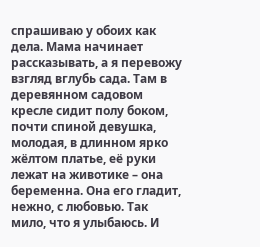спрашиваю у обоих как дела. Мама начинает рассказывать, а я перевожу взгляд вглубь сада. Там в деревянном садовом кресле сидит полу боком, почти спиной девушка, молодая, в длинном ярко жёлтом платье, её руки лежат на животике – она беременна. Она его гладит, нежно, с любовью. Так мило, что я улыбаюсь. И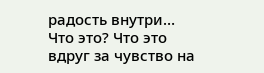радость внутри… Что это? Что это вдруг за чувство на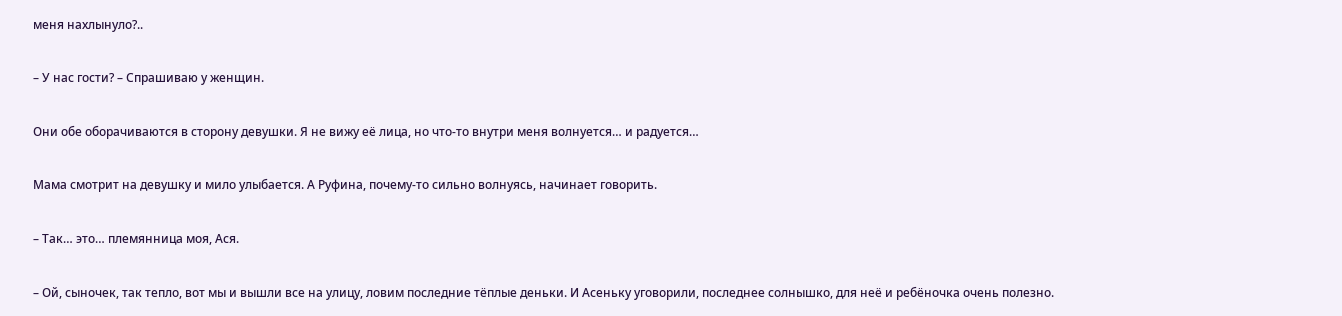меня нахлынуло?..

– У нас гости? – Спрашиваю у женщин.

Они обе оборачиваются в сторону девушки. Я не вижу её лица, но что-то внутри меня волнуется… и радуется…

Мама смотрит на девушку и мило улыбается. А Руфина, почему-то сильно волнуясь, начинает говорить.

– Так… это… племянница моя, Ася.

– Ой, сыночек, так тепло, вот мы и вышли все на улицу, ловим последние тёплые деньки. И Асеньку уговорили, последнее солнышко, для неё и ребёночка очень полезно.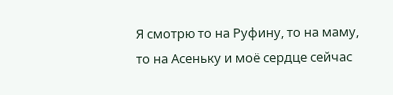Я смотрю то на Руфину, то на маму, то на Асеньку и моё сердце сейчас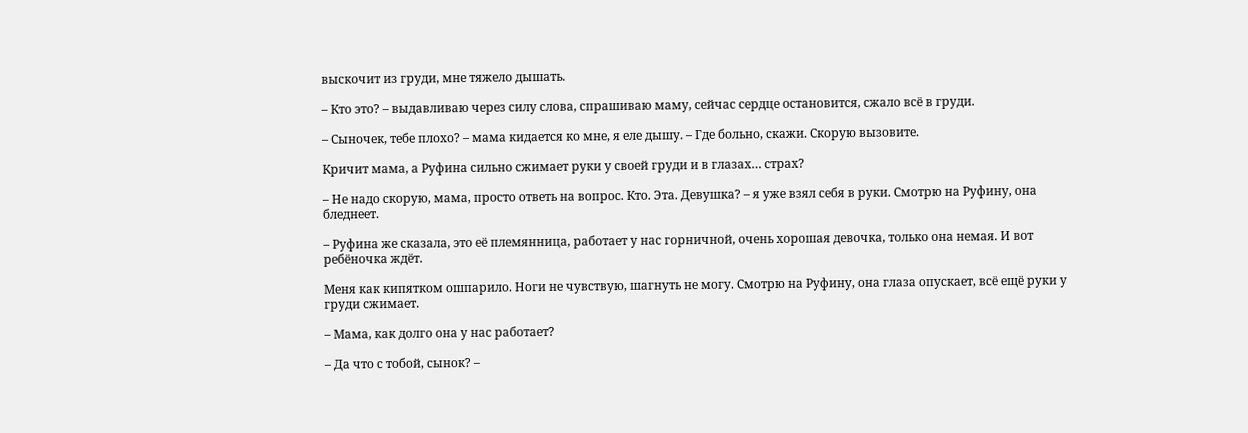выскочит из груди, мне тяжело дышать.

– Кто это? – выдавливаю через силу слова, спрашиваю маму, сейчас сердце остановится, сжало всё в груди.

– Сыночек, тебе плохо? – мама кидается ко мне, я еле дышу. – Где больно, скажи. Скорую вызовите.

Кричит мама, а Руфина сильно сжимает руки у своей груди и в глазах… страх?

– Не надо скорую, мама, просто ответь на вопрос. Кто. Эта. Девушка? – я уже взял себя в руки. Смотрю на Руфину, она бледнеет.

– Руфина же сказала, это её племянница, работает у нас горничной, очень хорошая девочка, только она немая. И вот ребёночка ждёт.

Меня как кипятком ошпарило. Ноги не чувствую, шагнуть не могу. Смотрю на Руфину, она глаза опускает, всё ещё руки у груди сжимает.

– Мама, как долго она у нас работает?

– Да что с тобой, сынок? –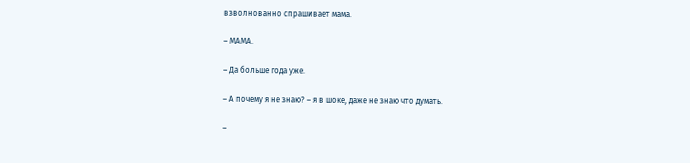взволнованно спрашивает мама.

– МАМА.

– Да больше года уже.

– А почему я не знаю? – я в шоке, даже не знаю что думать.

–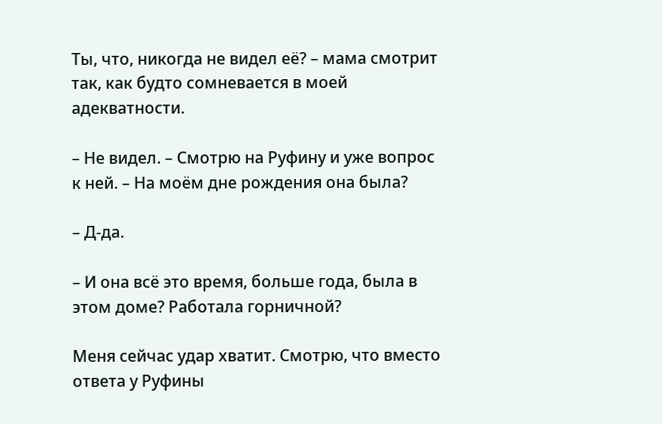Ты, что, никогда не видел её? – мама смотрит так, как будто сомневается в моей адекватности.

– Не видел. – Смотрю на Руфину и уже вопрос к ней. – На моём дне рождения она была?

– Д-да.

– И она всё это время, больше года, была в этом доме? Работала горничной?

Меня сейчас удар хватит. Смотрю, что вместо ответа у Руфины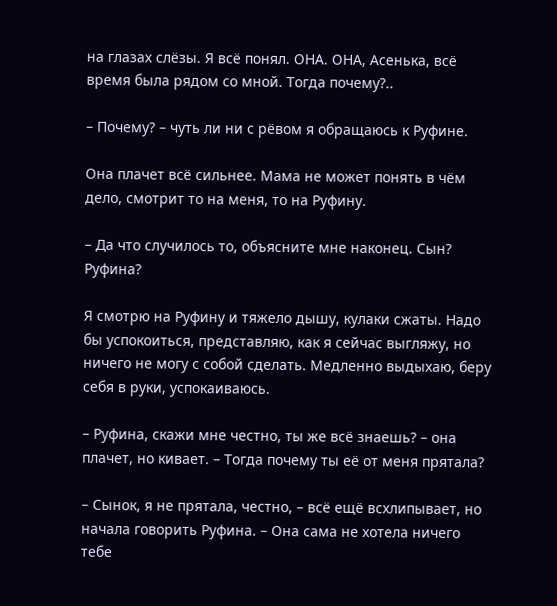на глазах слёзы. Я всё понял. ОНА. ОНА, Асенька, всё время была рядом со мной. Тогда почему?..

– Почему? – чуть ли ни с рёвом я обращаюсь к Руфине.

Она плачет всё сильнее. Мама не может понять в чём дело, смотрит то на меня, то на Руфину.

– Да что случилось то, объясните мне наконец. Сын? Руфина?

Я смотрю на Руфину и тяжело дышу, кулаки сжаты. Надо бы успокоиться, представляю, как я сейчас выгляжу, но ничего не могу с собой сделать. Медленно выдыхаю, беру себя в руки, успокаиваюсь.

– Руфина, скажи мне честно, ты же всё знаешь? – она плачет, но кивает. – Тогда почему ты её от меня прятала?

– Сынок, я не прятала, честно, – всё ещё всхлипывает, но начала говорить Руфина. – Она сама не хотела ничего тебе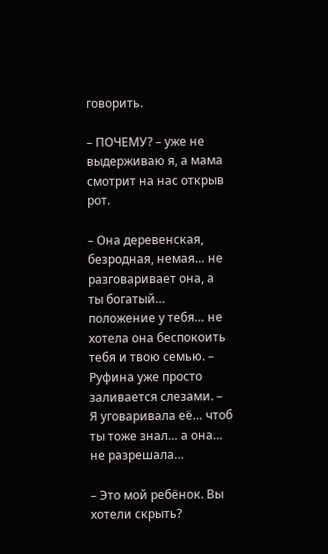говорить.

– ПОЧЕМУ? – уже не выдерживаю я, а мама смотрит на нас открыв рот.

– Она деревенская, безродная, немая… не разговаривает она, а ты богатый… положение у тебя… не хотела она беспокоить тебя и твою семью. – Руфина уже просто заливается слезами. – Я уговаривала её… чтоб ты тоже знал… а она… не разрешала…

– Это мой ребёнок. Вы хотели скрыть?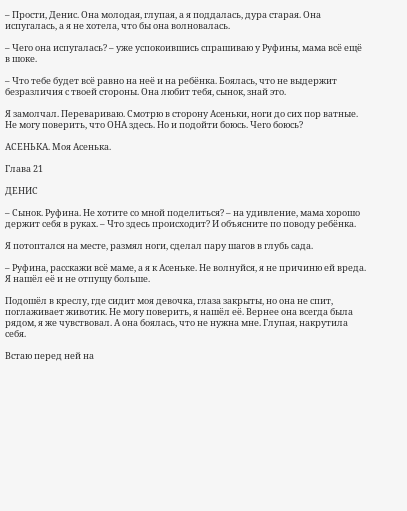– Прости, Денис. Она молодая, глупая, а я поддалась, дура старая. Она испугалась, а я не хотела, что бы она волновалась.

– Чего она испугалась? – уже успокоившись спрашиваю у Руфины, мама всё ещё в шоке.

– Что тебе будет всё равно на неё и на ребёнка. Боялась, что не выдержит безразличия с твоей стороны. Она любит тебя, сынок, знай это.

Я замолчал. Перевариваю. Смотрю в сторону Асеньки, ноги до сих пор ватные. Не могу поверить, что ОНА здесь. Но и подойти боюсь. Чего боюсь?

АСЕНЬКА. Моя Асенька.

Глава 21

ДЕНИС

– Сынок. Руфина. Не хотите со мной поделиться? – на удивление, мама хорошо держит себя в руках. – Что здесь происходит? И объясните по поводу ребёнка.

Я потоптался на месте, размял ноги, сделал пару шагов в глубь сада.

– Руфина, расскажи всё маме, а я к Асеньке. Не волнуйся, я не причиню ей вреда. Я нашёл её и не отпущу больше.

Подошёл в креслу, где сидит моя девочка, глаза закрыты, но она не спит, поглаживает животик. Не могу поверить, я нашёл её. Вернее она всегда была рядом, я же чувствовал. А она боялась, что не нужна мне. Глупая, накрутила себя.

Встаю перед ней на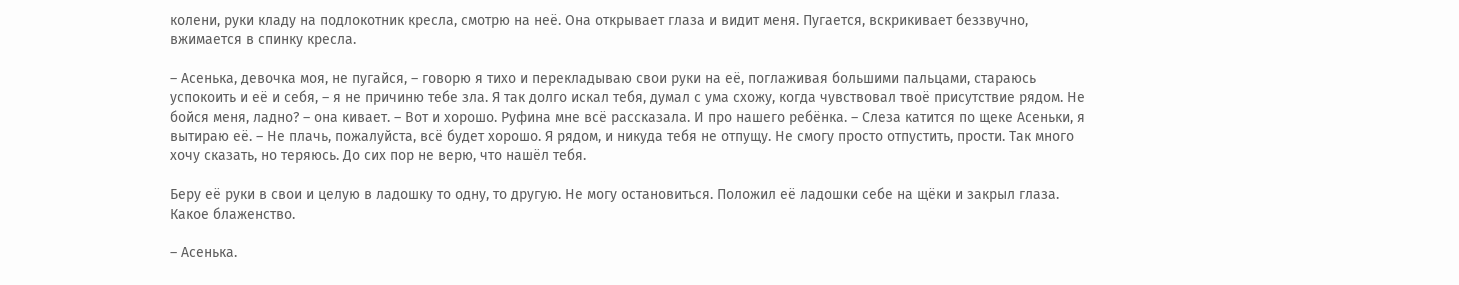колени, руки кладу на подлокотник кресла, смотрю на неё. Она открывает глаза и видит меня. Пугается, вскрикивает беззвучно, вжимается в спинку кресла.

– Асенька, девочка моя, не пугайся, – говорю я тихо и перекладываю свои руки на её, поглаживая большими пальцами, стараюсь успокоить и её и себя, – я не причиню тебе зла. Я так долго искал тебя, думал с ума схожу, когда чувствовал твоё присутствие рядом. Не бойся меня, ладно? – она кивает. – Вот и хорошо. Руфина мне всё рассказала. И про нашего ребёнка. – Слеза катится по щеке Асеньки, я вытираю её. – Не плачь, пожалуйста, всё будет хорошо. Я рядом, и никуда тебя не отпущу. Не смогу просто отпустить, прости. Так много хочу сказать, но теряюсь. До сих пор не верю, что нашёл тебя.

Беру её руки в свои и целую в ладошку то одну, то другую. Не могу остановиться. Положил её ладошки себе на щёки и закрыл глаза. Какое блаженство.

– Асенька.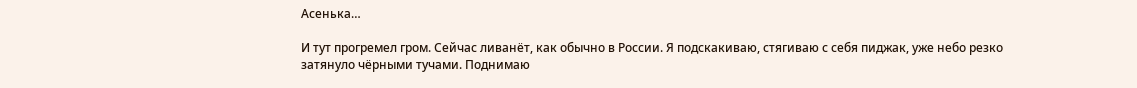Асенька…

И тут прогремел гром. Сейчас ливанёт, как обычно в России. Я подскакиваю, стягиваю с себя пиджак, уже небо резко затянуло чёрными тучами. Поднимаю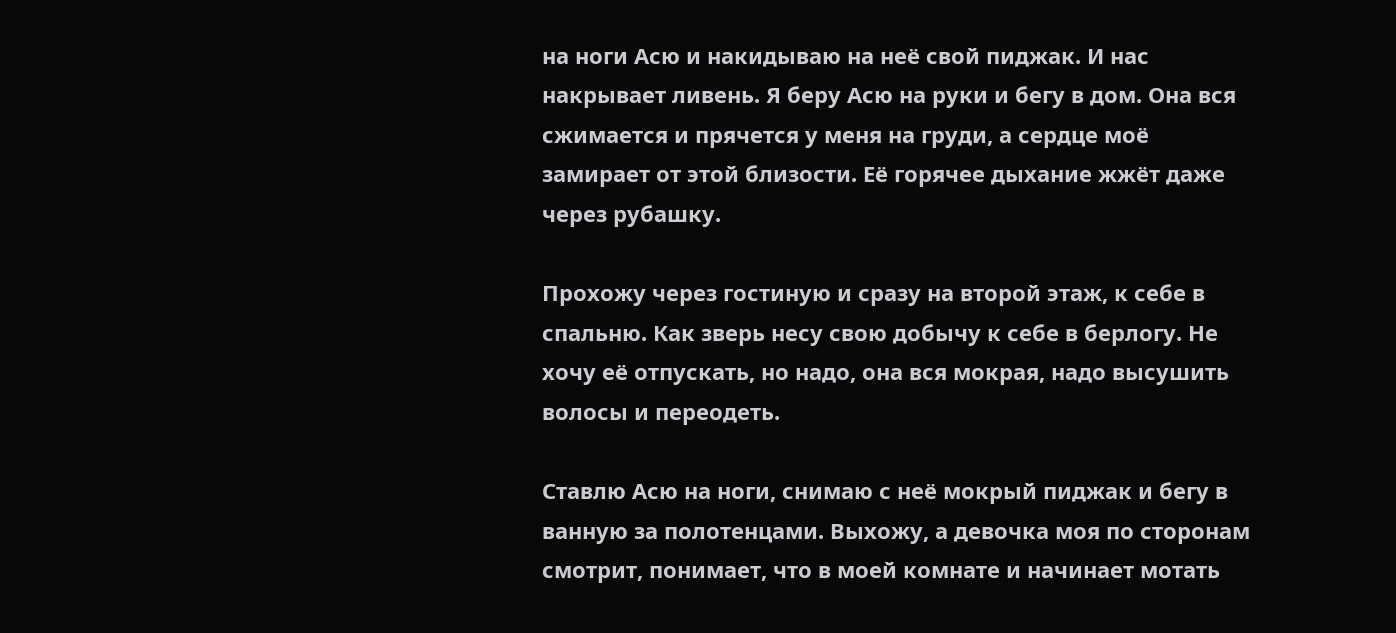на ноги Асю и накидываю на неё свой пиджак. И нас накрывает ливень. Я беру Асю на руки и бегу в дом. Она вся сжимается и прячется у меня на груди, а сердце моё замирает от этой близости. Её горячее дыхание жжёт даже через рубашку.

Прохожу через гостиную и сразу на второй этаж, к себе в спальню. Как зверь несу свою добычу к себе в берлогу. Не хочу её отпускать, но надо, она вся мокрая, надо высушить волосы и переодеть.

Ставлю Асю на ноги, снимаю с неё мокрый пиджак и бегу в ванную за полотенцами. Выхожу, а девочка моя по сторонам смотрит, понимает, что в моей комнате и начинает мотать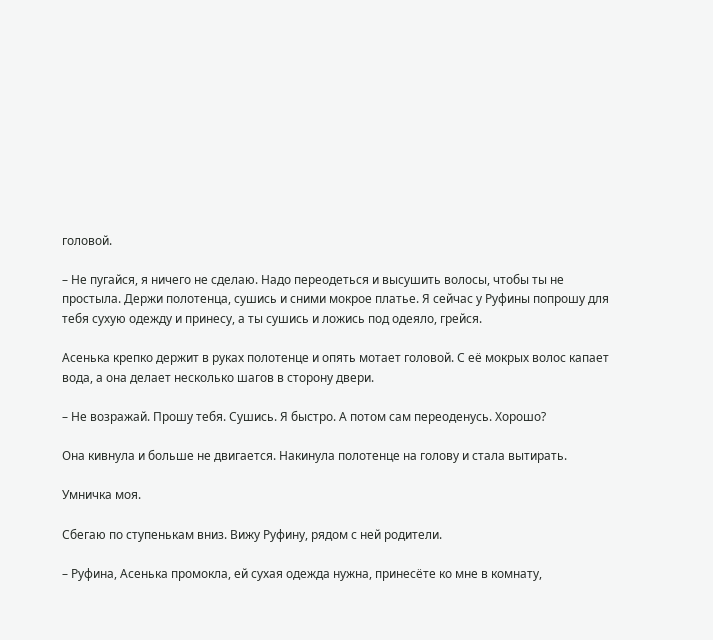головой.

– Не пугайся, я ничего не сделаю. Надо переодеться и высушить волосы, чтобы ты не простыла. Держи полотенца, сушись и сними мокрое платье. Я сейчас у Руфины попрошу для тебя сухую одежду и принесу, а ты сушись и ложись под одеяло, грейся.

Асенька крепко держит в руках полотенце и опять мотает головой. С её мокрых волос капает вода, а она делает несколько шагов в сторону двери.

– Не возражай. Прошу тебя. Сушись. Я быстро. А потом сам переоденусь. Хорошо?

Она кивнула и больше не двигается. Накинула полотенце на голову и стала вытирать.

Умничка моя.

Сбегаю по ступенькам вниз. Вижу Руфину, рядом с ней родители.

– Руфина, Асенька промокла, ей сухая одежда нужна, принесёте ко мне в комнату,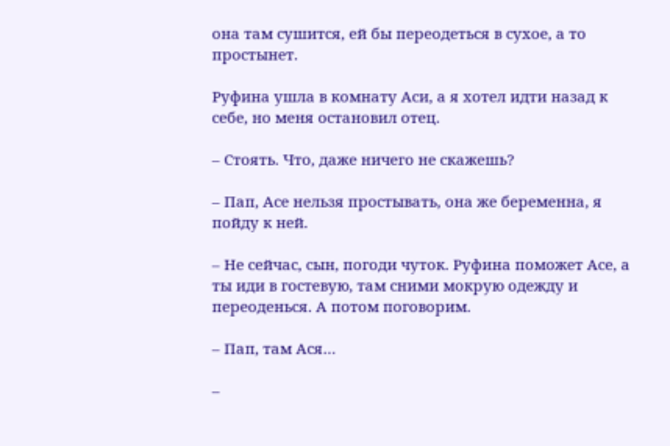она там сушится, ей бы переодеться в сухое, а то простынет.

Руфина ушла в комнату Аси, а я хотел идти назад к себе, но меня остановил отец.

– Стоять. Что, даже ничего не скажешь?

– Пап, Асе нельзя простывать, она же беременна, я пойду к ней.

– Не сейчас, сын, погоди чуток. Руфина поможет Асе, а ты иди в гостевую, там сними мокрую одежду и переоденься. А потом поговорим.

– Пап, там Ася…

–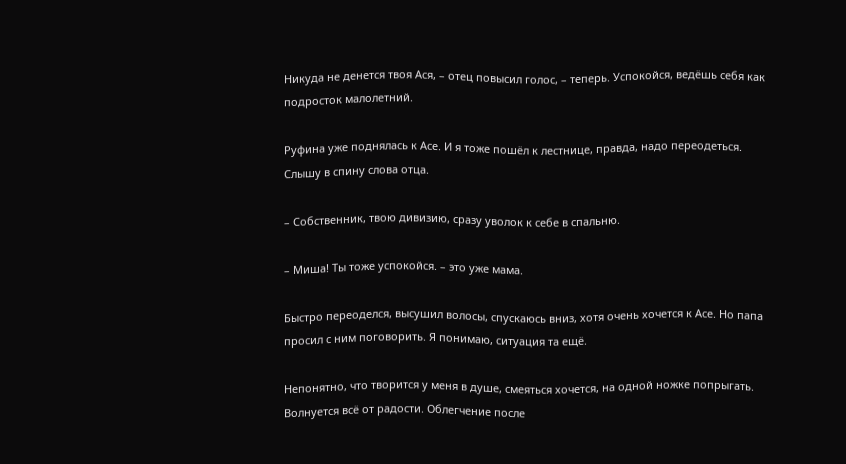Никуда не денется твоя Ася, – отец повысил голос, – теперь. Успокойся, ведёшь себя как подросток малолетний.

Руфина уже поднялась к Асе. И я тоже пошёл к лестнице, правда, надо переодеться. Слышу в спину слова отца.

– Собственник, твою дивизию, сразу уволок к себе в спальню.

– Миша! Ты тоже успокойся. – это уже мама.

Быстро переоделся, высушил волосы, спускаюсь вниз, хотя очень хочется к Асе. Но папа просил с ним поговорить. Я понимаю, ситуация та ещё.

Непонятно, что творится у меня в душе, смеяться хочется, на одной ножке попрыгать. Волнуется всё от радости. Облегчение после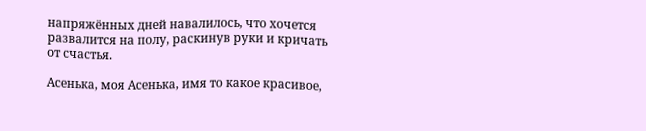напряжённых дней навалилось, что хочется развалится на полу, раскинув руки и кричать от счастья.

Асенька, моя Асенька, имя то какое красивое,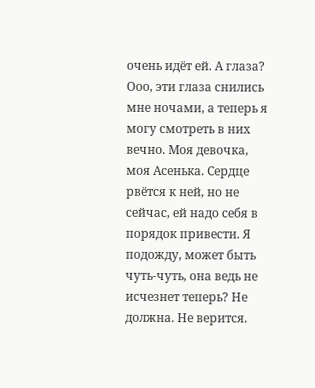очень идёт ей. А глаза? Ооо, эти глаза снились мне ночами, а теперь я могу смотреть в них вечно. Моя девочка, моя Асенька. Сердце рвётся к ней, но не сейчас, ей надо себя в порядок привести. Я подожду, может быть чуть-чуть, она ведь не исчезнет теперь? Не должна. Не верится.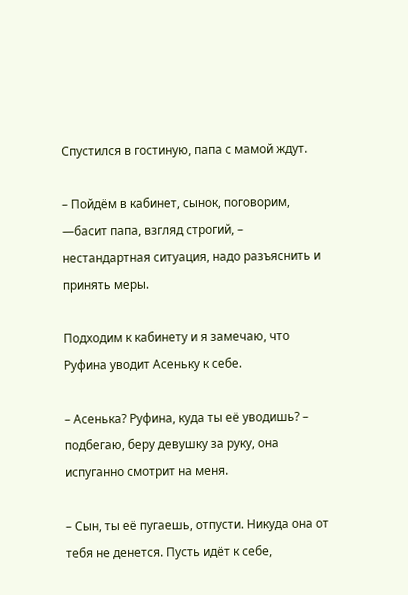Спустился в гостиную, папа с мамой ждут.

– Пойдём в кабинет, сынок, поговорим, —басит папа, взгляд строгий, – нестандартная ситуация, надо разъяснить и принять меры.

Подходим к кабинету и я замечаю, что Руфина уводит Асеньку к себе.

– Асенька? Руфина, куда ты её уводишь? – подбегаю, беру девушку за руку, она испуганно смотрит на меня.

– Сын, ты её пугаешь, отпусти. Никуда она от тебя не денется. Пусть идёт к себе,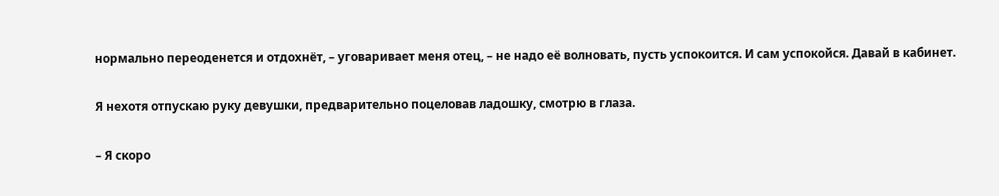нормально переоденется и отдохнёт, – уговаривает меня отец, – не надо её волновать, пусть успокоится. И сам успокойся. Давай в кабинет.

Я нехотя отпускаю руку девушки, предварительно поцеловав ладошку, смотрю в глаза.

– Я скоро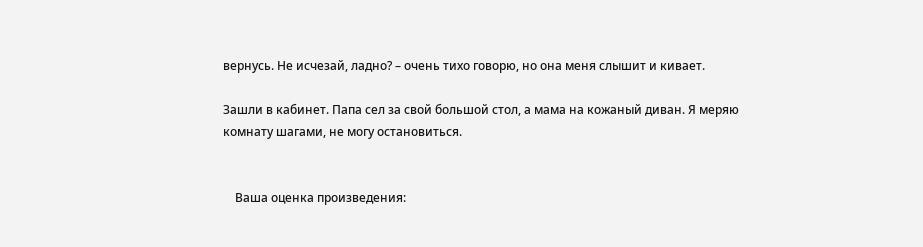вернусь. Не исчезай, ладно? – очень тихо говорю, но она меня слышит и кивает.

Зашли в кабинет. Папа сел за свой большой стол, а мама на кожаный диван. Я меряю комнату шагами, не могу остановиться.


    Ваша оценка произведения: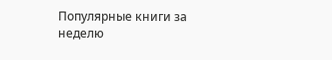Популярные книги за неделю